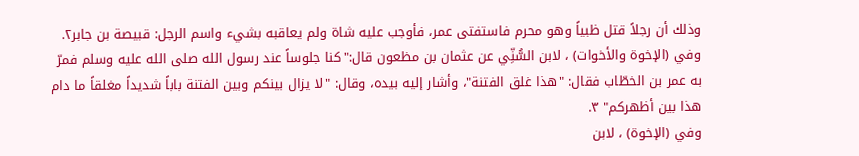وذلك أن رجلاً قتل ظبياً وهو محرم فاستفتى عمر، فأوجب عليه شاة ولم يعاقبه بشيء واسم الرجل: قبيصة بن جابر٢.
وفي (الإخوة والأخوات) ، لابن السُّنِّي عن عثمان بن مظعون قال:"كنا جلوساً عند رسول الله صلى الله عليه وسلم فمرّ به عمر بن الخطّاب فقال: "هذا غلق الفتنة"، وأشار إليه بيده، وقال: "لا يزال بينكم وبين الفتنة باباً شديداً مغلقاً ما دام هذا بين أظهركم" ٣.
وفي (الإخوة) ، لابن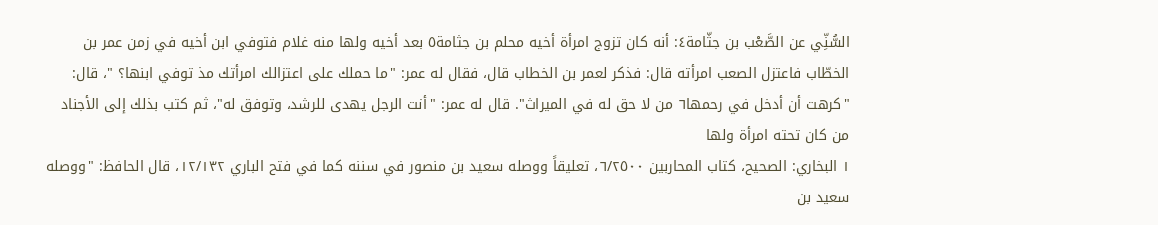السُّنِّي عن الصَّعْب بن جثّامة٤: أنه كان تزوج امرأة أخيه محلم بن جثامة٥ بعد أخيه ولها منه غلام فتوفي ابن أخيه في زمن عمر بن الخطّاب فاعتزل الصعب امرأته قال: فذكر لعمر بن الخطاب قال، فقال له عمر: "ما حملك على اعتزالك امرأتك مذ توفي ابنها؟ "، قال: "كرهت أن أدخل في رحمها٦ من لا حق له في الميراث". قال له عمر: "أنت الرجل يهدى للرشد، وتوفق له"، ثم كتب بذلك إلى الأجناد من كان تحته امرأة ولها
١ البخاري: الصحيح، كتاب المحاربين ٦/٢٥٠٠، تعليقاً ووصله سعيد بن منصور في سننه كما في فتح الباري ١٢/١٣٢، قال الحافظ: "ووصله سعيد بن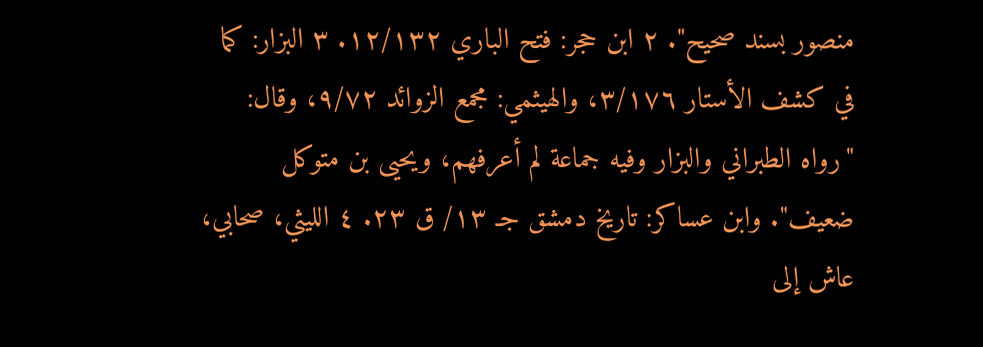منصور بسند صحيح". ٢ ابن حجر: فتح الباري ١٢/١٣٢. ٣ البزار: كما في كشف الأستار ٣/١٧٦، والهيثمي: مجمع الزوائد ٩/٧٢، وقال: "رواه الطبراني والبزار وفيه جماعة لم أعرفهم، ويحيى بن متوكل ضعيف". وابن عساكر: تاريخ دمشق جـ ١٣/ ق ٢٣. ٤ الليثي، صحابي، عاش إلى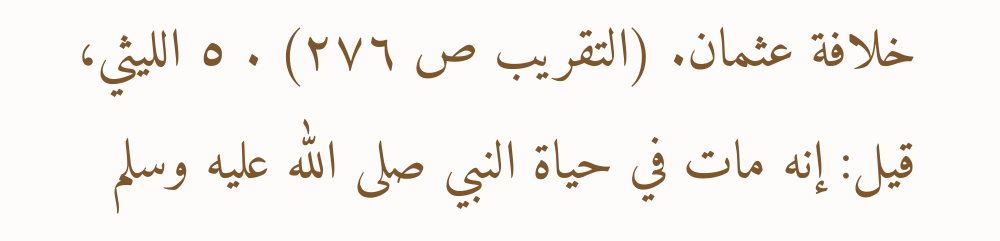خلافة عثمان. (التقريب ص ٢٧٦) . ٥ الليثي، قيل: إنه مات في حياة النبي صلى الله عليه وسلم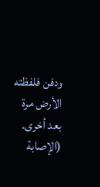ودفن فلفظته الأرض مرة بعد أخرى. (الإصابة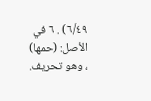٦/٤٩) . ٦ في الأصل: (حمها) ، وهو تحريف.